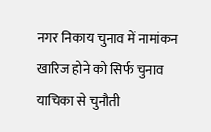नगर निकाय चुनाव में नामांकन खारिज होने को सिर्फ चुनाव याचिका से चुनौती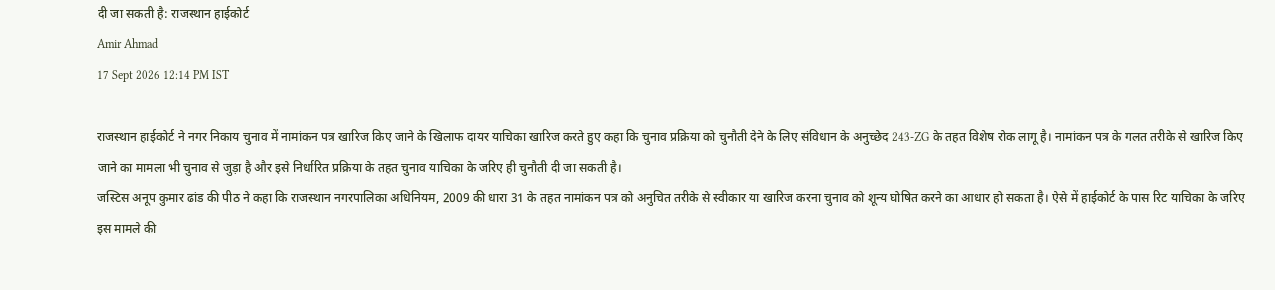दी जा सकती है: राजस्थान हाईकोर्ट
Amir Ahmad
17 Sept 2026 12:14 PM IST

राजस्थान हाईकोर्ट ने नगर निकाय चुनाव में नामांकन पत्र खारिज किए जाने के खिलाफ दायर याचिका खारिज करते हुए कहा कि चुनाव प्रक्रिया को चुनौती देने के लिए संविधान के अनुच्छेद 243-ZG के तहत विशेष रोक लागू है। नामांकन पत्र के गलत तरीके से खारिज किए जाने का मामला भी चुनाव से जुड़ा है और इसे निर्धारित प्रक्रिया के तहत चुनाव याचिका के जरिए ही चुनौती दी जा सकती है।
जस्टिस अनूप कुमार ढांड की पीठ ने कहा कि राजस्थान नगरपालिका अधिनियम, 2009 की धारा 31 के तहत नामांकन पत्र को अनुचित तरीके से स्वीकार या खारिज करना चुनाव को शून्य घोषित करने का आधार हो सकता है। ऐसे में हाईकोर्ट के पास रिट याचिका के जरिए इस मामले की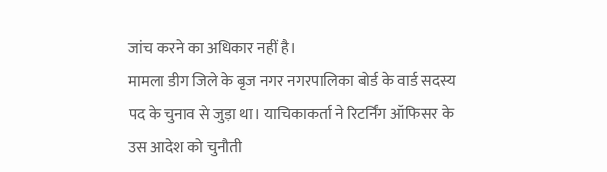जांच करने का अधिकार नहीं है।
मामला डीग जिले के बृज नगर नगरपालिका बोर्ड के वार्ड सदस्य पद के चुनाव से जुड़ा था। याचिकाकर्ता ने रिटर्निंग ऑफिसर के उस आदेश को चुनौती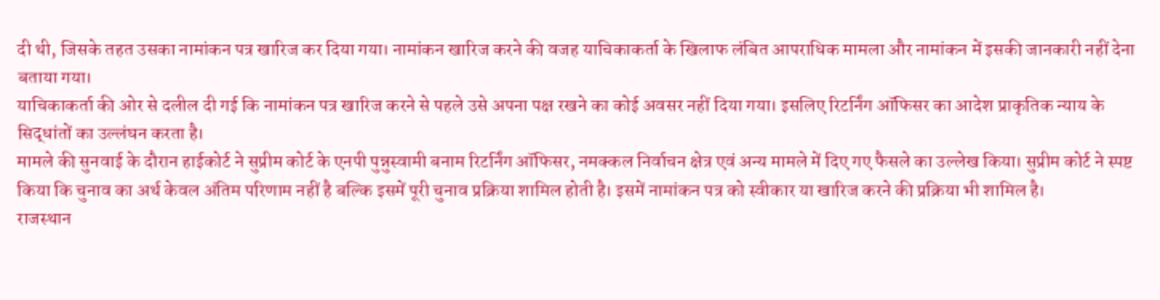दी थी, जिसके तहत उसका नामांकन पत्र खारिज कर दिया गया। नामांकन खारिज करने की वजह याचिकाकर्ता के खिलाफ लंबित आपराधिक मामला और नामांकन में इसकी जानकारी नहीं देना बताया गया।
याचिकाकर्ता की ओर से दलील दी गई कि नामांकन पत्र खारिज करने से पहले उसे अपना पक्ष रखने का कोई अवसर नहीं दिया गया। इसलिए रिटर्निंग ऑफिसर का आदेश प्राकृतिक न्याय के सिद्धांतों का उल्लंघन करता है।
मामले की सुनवाई के दौरान हाईकोर्ट ने सुप्रीम कोर्ट के एनपी पुन्नुस्वामी बनाम रिटर्निंग ऑफिसर, नमक्कल निर्वाचन क्षेत्र एवं अन्य मामले में दिए गए फैसले का उल्लेख किया। सुप्रीम कोर्ट ने स्पष्ट किया कि चुनाव का अर्थ केवल अंतिम परिणाम नहीं है बल्कि इसमें पूरी चुनाव प्रक्रिया शामिल होती है। इसमें नामांकन पत्र को स्वीकार या खारिज करने की प्रक्रिया भी शामिल है।
राजस्थान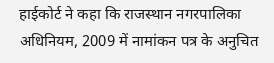हाईकोर्ट ने कहा कि राजस्थान नगरपालिका अधिनियम, 2009 में नामांकन पत्र के अनुचित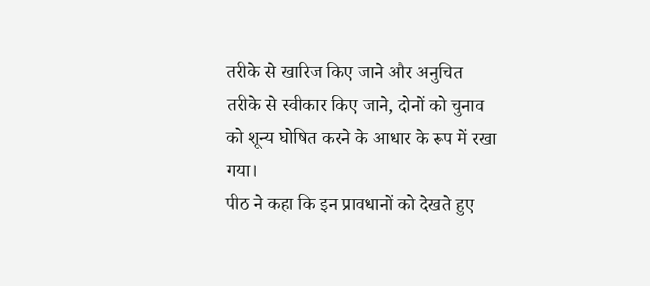तरीके से खारिज किए जाने और अनुचित तरीके से स्वीकार किए जाने, दोनों को चुनाव को शून्य घोषित करने के आधार के रूप में रखा गया।
पीठ ने कहा कि इन प्रावधानों को देखते हुए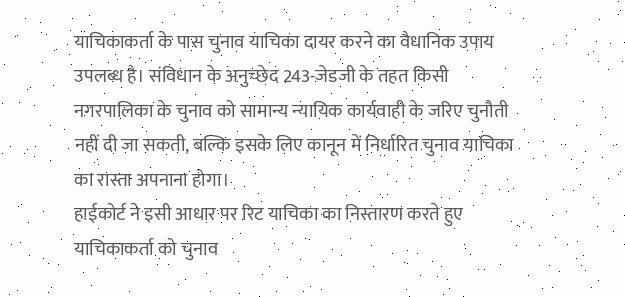याचिकाकर्ता के पास चुनाव याचिका दायर करने का वैधानिक उपाय उपलब्ध है। संविधान के अनुच्छेद 243-जेडजी के तहत किसी नगरपालिका के चुनाव को सामान्य न्यायिक कार्यवाही के जरिए चुनौती नहीं दी जा सकती, बल्कि इसके लिए कानून में निर्धारित चुनाव याचिका का रास्ता अपनाना होगा।
हाईकोर्ट ने इसी आधार पर रिट याचिका का निस्तारण करते हुए याचिकाकर्ता को चुनाव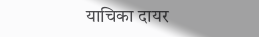याचिका दायर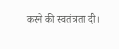करने की स्वतंत्रता दी।